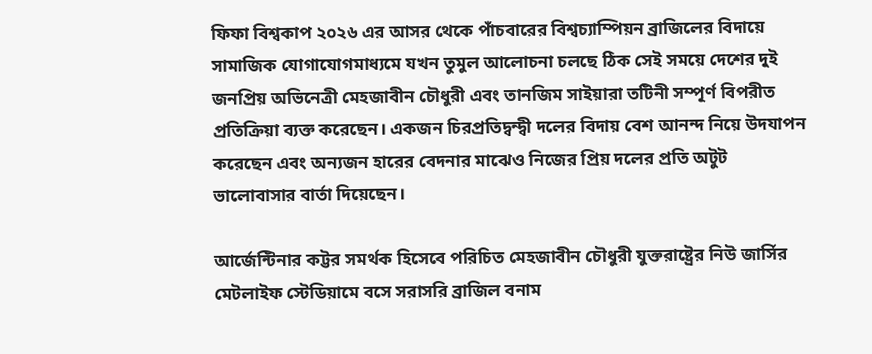ফিফা বিশ্বকাপ ২০২৬ এর আসর থেকে পাঁচবারের বিশ্বচ্যাম্পিয়ন ব্রাজিলের বিদায়ে সামাজিক যোগাযোগমাধ্যমে যখন তুমুল আলোচনা চলছে ঠিক সেই সময়ে দেশের দুই জনপ্রিয় অভিনেত্রী মেহজাবীন চৌধুরী এবং তানজিম সাইয়ারা তটিনী সম্পূর্ণ বিপরীত প্রতিক্রিয়া ব্যক্ত করেছেন। একজন চিরপ্রতিদ্বন্দ্বী দলের বিদায় বেশ আনন্দ নিয়ে উদযাপন করেছেন এবং অন্যজন হারের বেদনার মাঝেও নিজের প্রিয় দলের প্রতি অটুট ভালোবাসার বার্তা দিয়েছেন।

আর্জেন্টিনার কট্টর সমর্থক হিসেবে পরিচিত মেহজাবীন চৌধুরী যুক্তরাষ্ট্রের নিউ জার্সির মেটলাইফ স্টেডিয়ামে বসে সরাসরি ব্রাজিল বনাম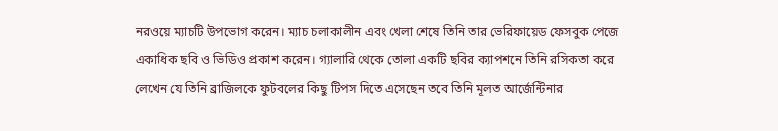নরওয়ে ম্যাচটি উপভোগ করেন। ম্যাচ চলাকালীন এবং খেলা শেষে তিনি তার ভেরিফায়েড ফেসবুক পেজে একাধিক ছবি ও ভিডিও প্রকাশ করেন। গ্যালারি থেকে তোলা একটি ছবির ক্যাপশনে তিনি রসিকতা করে লেখেন যে তিনি ব্রাজিলকে ফুটবলের কিছু টিপস দিতে এসেছেন তবে তিনি মূলত আর্জেন্টিনার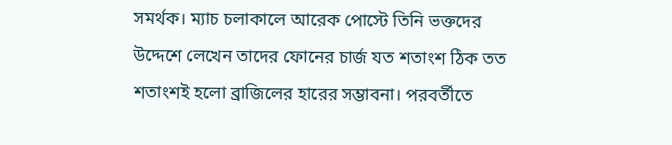সমর্থক। ম্যাচ চলাকালে আরেক পোস্টে তিনি ভক্তদের উদ্দেশে লেখেন তাদের ফোনের চার্জ যত শতাংশ ঠিক তত শতাংশই হলো ব্রাজিলের হারের সম্ভাবনা। পরবর্তীতে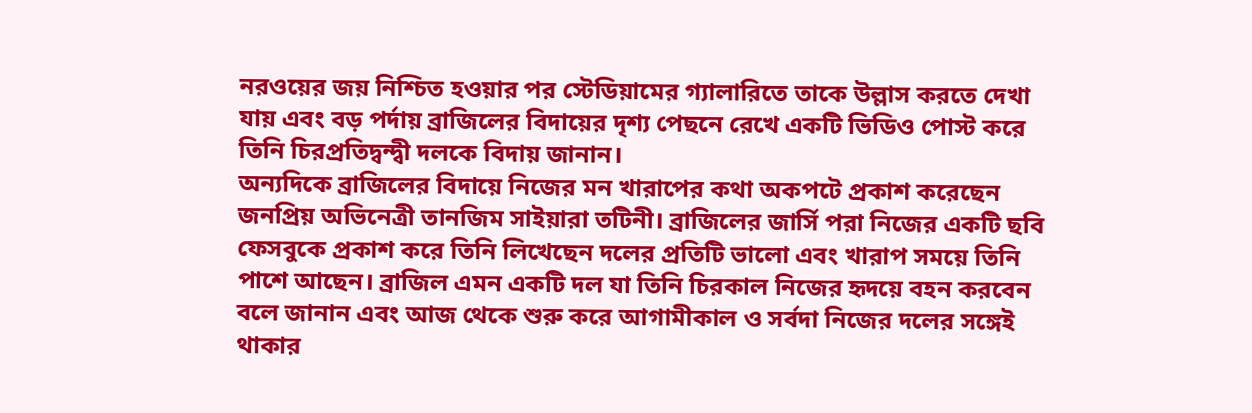নরওয়ের জয় নিশ্চিত হওয়ার পর স্টেডিয়ামের গ্যালারিতে তাকে উল্লাস করতে দেখা যায় এবং বড় পর্দায় ব্রাজিলের বিদায়ের দৃশ্য পেছনে রেখে একটি ভিডিও পোস্ট করে তিনি চিরপ্রতিদ্বন্দ্বী দলকে বিদায় জানান।
অন্যদিকে ব্রাজিলের বিদায়ে নিজের মন খারাপের কথা অকপটে প্রকাশ করেছেন জনপ্রিয় অভিনেত্রী তানজিম সাইয়ারা তটিনী। ব্রাজিলের জার্সি পরা নিজের একটি ছবি ফেসবুকে প্রকাশ করে তিনি লিখেছেন দলের প্রতিটি ভালো এবং খারাপ সময়ে তিনি পাশে আছেন। ব্রাজিল এমন একটি দল যা তিনি চিরকাল নিজের হৃদয়ে বহন করবেন বলে জানান এবং আজ থেকে শুরু করে আগামীকাল ও সর্বদা নিজের দলের সঙ্গেই থাকার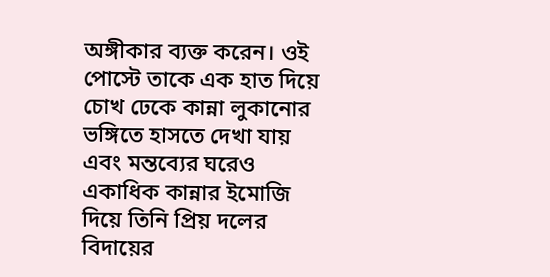অঙ্গীকার ব্যক্ত করেন। ওই পোস্টে তাকে এক হাত দিয়ে চোখ ঢেকে কান্না লুকানোর ভঙ্গিতে হাসতে দেখা যায় এবং মন্তব্যের ঘরেও একাধিক কান্নার ইমোজি দিয়ে তিনি প্রিয় দলের বিদায়ের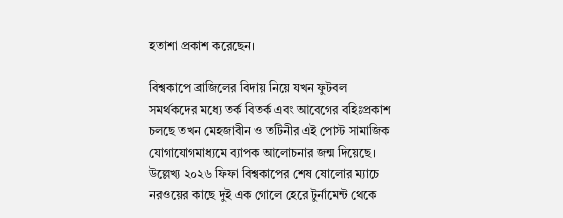হতাশা প্রকাশ করেছেন।

বিশ্বকাপে ব্রাজিলের বিদায় নিয়ে যখন ফুটবল সমর্থকদের মধ্যে তর্ক বিতর্ক এবং আবেগের বহিঃপ্রকাশ চলছে তখন মেহজাবীন ও তটিনীর এই পোস্ট সামাজিক যোগাযোগমাধ্যমে ব্যাপক আলোচনার জন্ম দিয়েছে। উল্লেখ্য ২০২৬ ফিফা বিশ্বকাপের শেষ ষোলোর ম্যাচে নরওয়ের কাছে দুই এক গোলে হেরে টুর্নামেন্ট থেকে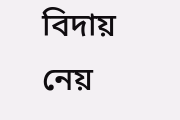বিদায় নেয়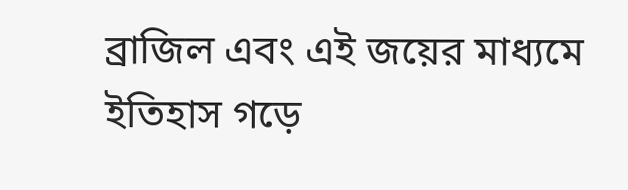ব্রাজিল এবং এই জয়ের মাধ্যমে ইতিহাস গড়ে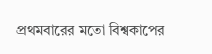প্রথমবারের মতো বিশ্বকাপের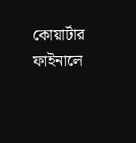কোয়ার্টার ফাইনালে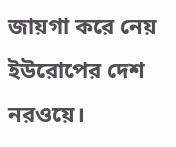জায়গা করে নেয় ইউরোপের দেশ নরওয়ে।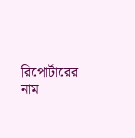রিপোর্টারের নাম